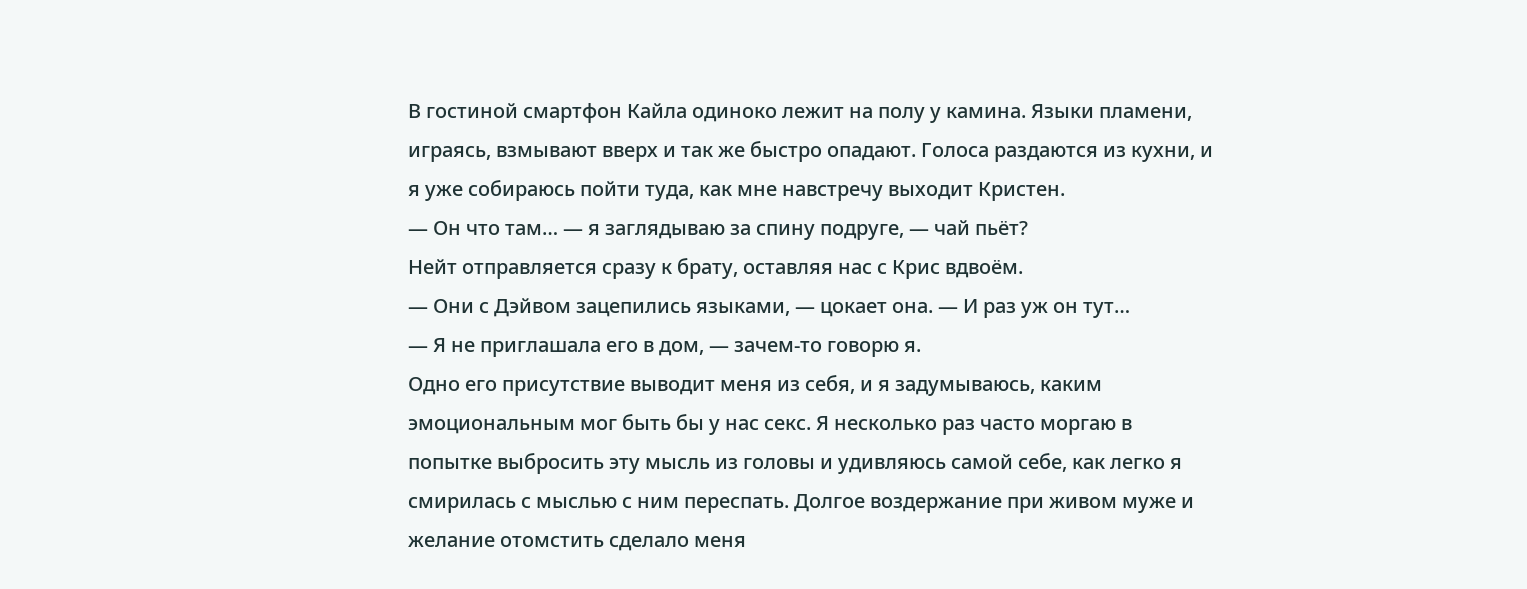В гостиной смартфон Кайла одиноко лежит на полу у камина. Языки пламени, играясь, взмывают вверх и так же быстро опадают. Голоса раздаются из кухни, и я уже собираюсь пойти туда, как мне навстречу выходит Кристен.
— Он что там… — я заглядываю за спину подруге, — чай пьёт?
Нейт отправляется сразу к брату, оставляя нас с Крис вдвоём.
— Они с Дэйвом зацепились языками, — цокает она. — И раз уж он тут…
— Я не приглашала его в дом, — зачем-то говорю я.
Одно его присутствие выводит меня из себя, и я задумываюсь, каким эмоциональным мог быть бы у нас секс. Я несколько раз часто моргаю в попытке выбросить эту мысль из головы и удивляюсь самой себе, как легко я смирилась с мыслью с ним переспать. Долгое воздержание при живом муже и желание отомстить сделало меня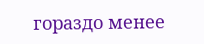гораздо менее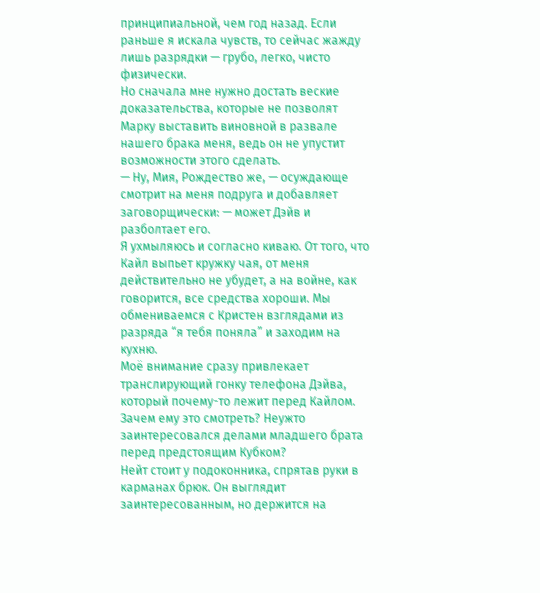принципиальной, чем год назад. Если раньше я искала чувств, то сейчас жажду лишь разрядки — грубо, легко, чисто физически.
Но сначала мне нужно достать веские доказательства, которые не позволят Марку выставить виновной в развале нашего брака меня, ведь он не упустит возможности этого сделать.
— Ну, Мия, Рождество же, — осуждающе смотрит на меня подруга и добавляет заговорщически: — может Дэйв и разболтает его.
Я ухмыляюсь и согласно киваю. От того, что Кайл выпьет кружку чая, от меня действительно не убудет, а на войне, как говорится, все средства хороши. Мы обмениваемся с Кристен взглядами из разряда “я тебя поняла” и заходим на кухню.
Моё внимание сразу привлекает транслирующий гонку телефона Дэйва, который почему-то лежит перед Кайлом. Зачем ему это смотреть? Неужто заинтересовался делами младшего брата перед предстоящим Кубком?
Нейт стоит у подоконника, спрятав руки в карманах брюк. Он выглядит заинтересованным, но держится на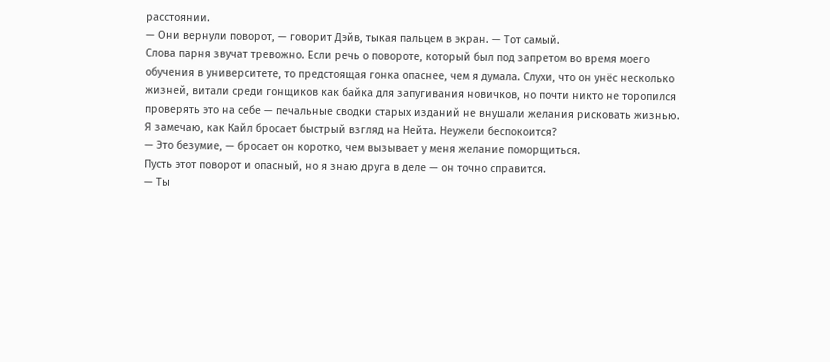расстоянии.
— Они вернули поворот, — говорит Дэйв, тыкая пальцем в экран. — Тот самый.
Слова парня звучат тревожно. Если речь о повороте, который был под запретом во время моего обучения в университете, то предстоящая гонка опаснее, чем я думала. Слухи, что он унёс несколько жизней, витали среди гонщиков как байка для запугивания новичков, но почти никто не торопился проверять это на себе — печальные сводки старых изданий не внушали желания рисковать жизнью.
Я замечаю, как Кайл бросает быстрый взгляд на Нейта. Неужели беспокоится?
— Это безумие, — бросает он коротко, чем вызывает у меня желание поморщиться.
Пусть этот поворот и опасный, но я знаю друга в деле — он точно справится.
— Ты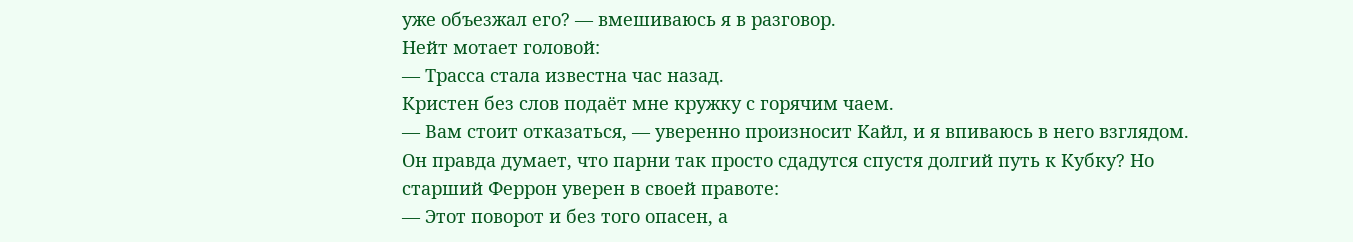уже объезжал его? — вмешиваюсь я в разговор.
Нейт мотает головой:
— Трасса стала известна час назад.
Кристен без слов подаёт мне кружку с горячим чаем.
— Вам стоит отказаться, — уверенно произносит Кайл, и я впиваюсь в него взглядом.
Он правда думает, что парни так просто сдадутся спустя долгий путь к Кубку? Но старший Феррон уверен в своей правоте:
— Этот поворот и без того опасен, а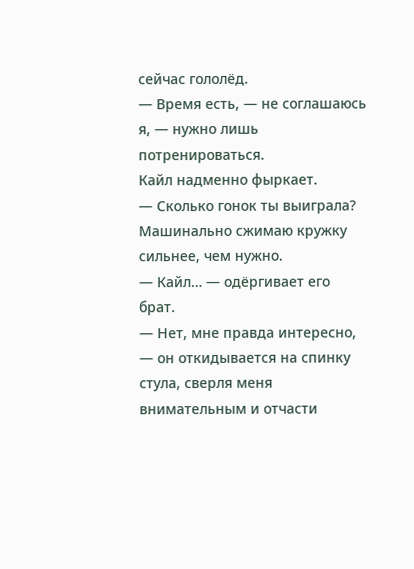сейчас гололёд.
— Время есть, — не соглашаюсь я, — нужно лишь потренироваться.
Кайл надменно фыркает.
— Сколько гонок ты выиграла?
Машинально сжимаю кружку сильнее, чем нужно.
— Кайл… — одёргивает его брат.
— Нет, мне правда интересно, — он откидывается на спинку стула, сверля меня внимательным и отчасти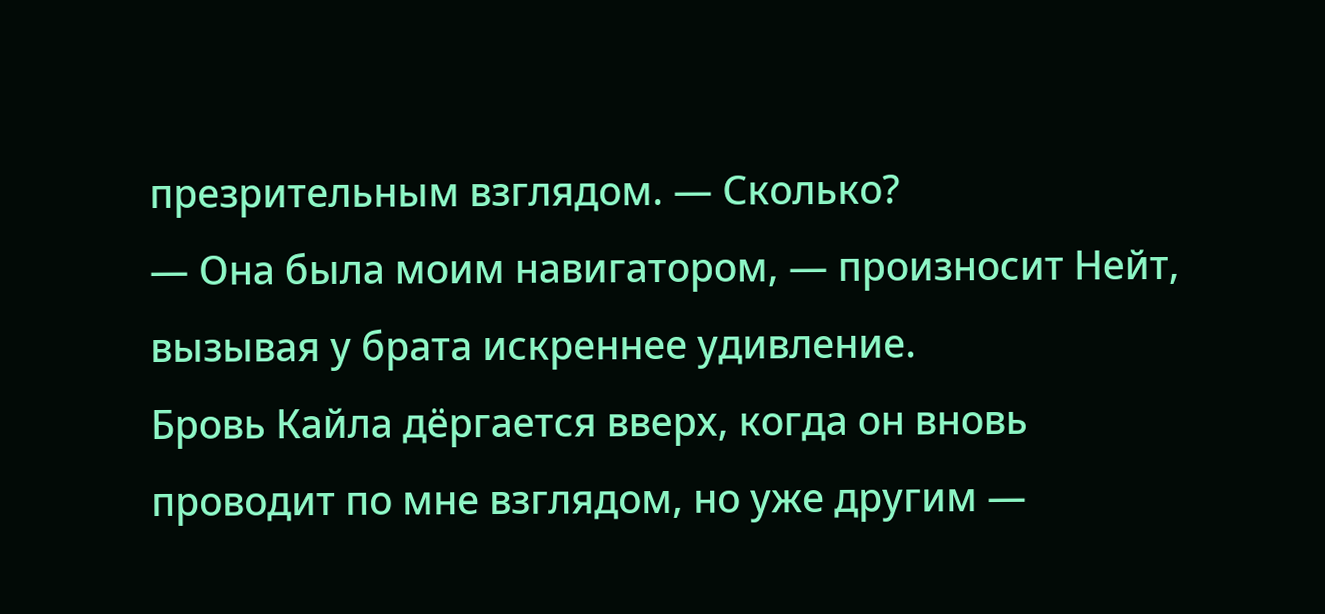презрительным взглядом. — Сколько?
— Она была моим навигатором, — произносит Нейт, вызывая у брата искреннее удивление.
Бровь Кайла дёргается вверх, когда он вновь проводит по мне взглядом, но уже другим —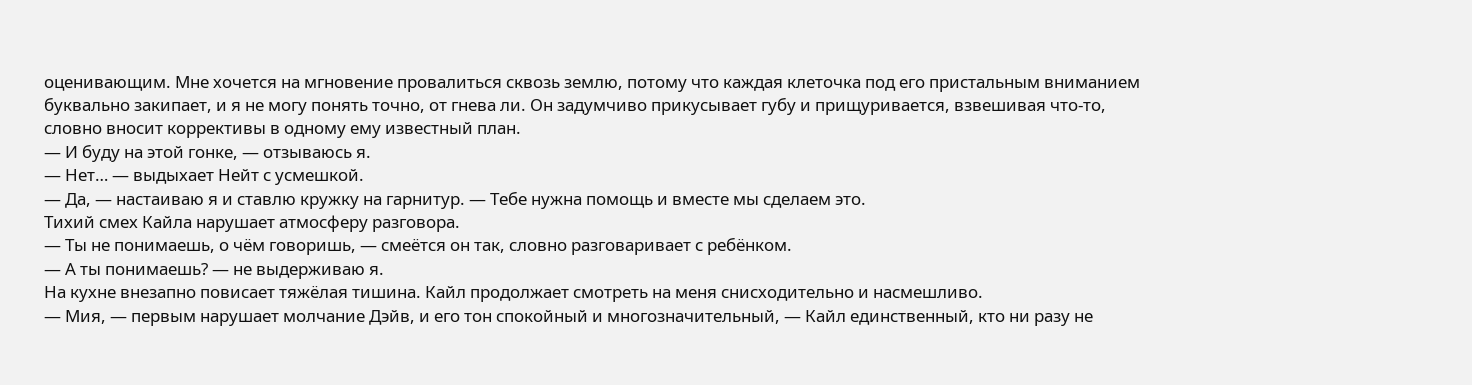оценивающим. Мне хочется на мгновение провалиться сквозь землю, потому что каждая клеточка под его пристальным вниманием буквально закипает, и я не могу понять точно, от гнева ли. Он задумчиво прикусывает губу и прищуривается, взвешивая что-то, словно вносит коррективы в одному ему известный план.
— И буду на этой гонке, — отзываюсь я.
— Нет… — выдыхает Нейт с усмешкой.
— Да, — настаиваю я и ставлю кружку на гарнитур. — Тебе нужна помощь и вместе мы сделаем это.
Тихий смех Кайла нарушает атмосферу разговора.
— Ты не понимаешь, о чём говоришь, — смеётся он так, словно разговаривает с ребёнком.
— А ты понимаешь? — не выдерживаю я.
На кухне внезапно повисает тяжёлая тишина. Кайл продолжает смотреть на меня снисходительно и насмешливо.
— Мия, — первым нарушает молчание Дэйв, и его тон спокойный и многозначительный, — Кайл единственный, кто ни разу не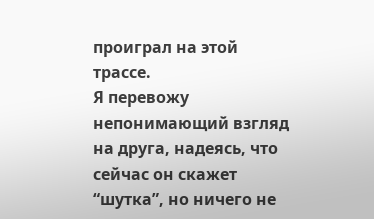проиграл на этой трассе.
Я перевожу непонимающий взгляд на друга, надеясь, что сейчас он скажет “шутка”, но ничего не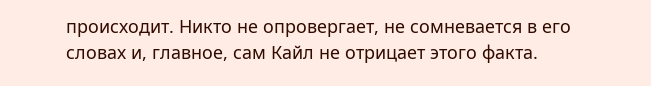происходит. Никто не опровергает, не сомневается в его словах и, главное, сам Кайл не отрицает этого факта.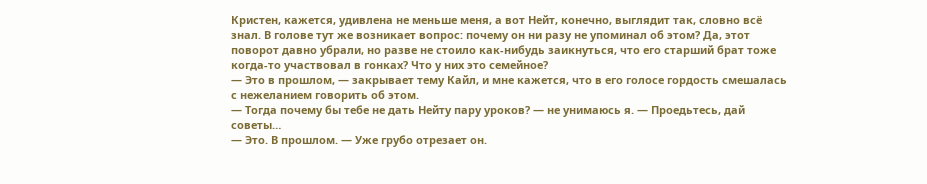Кристен, кажется, удивлена не меньше меня, а вот Нейт, конечно, выглядит так, словно всё знал. В голове тут же возникает вопрос: почему он ни разу не упоминал об этом? Да, этот поворот давно убрали, но разве не стоило как-нибудь заикнуться, что его старший брат тоже когда-то участвовал в гонках? Что у них это семейное?
— Это в прошлом, — закрывает тему Кайл, и мне кажется, что в его голосе гордость смешалась с нежеланием говорить об этом.
— Тогда почему бы тебе не дать Нейту пару уроков? — не унимаюсь я. — Проедьтесь, дай советы…
— Это. В прошлом. — Уже грубо отрезает он.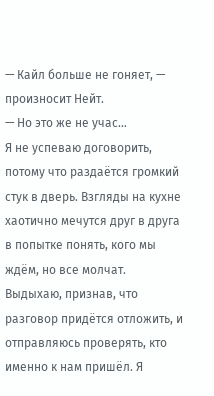— Кайл больше не гоняет, — произносит Нейт.
— Но это же не учас…
Я не успеваю договорить, потому что раздаётся громкий стук в дверь. Взгляды на кухне хаотично мечутся друг в друга в попытке понять, кого мы ждём, но все молчат. Выдыхаю, признав, что разговор придётся отложить, и отправляюсь проверять, кто именно к нам пришёл. Я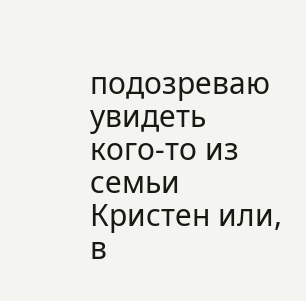подозреваю увидеть кого-то из семьи Кристен или, в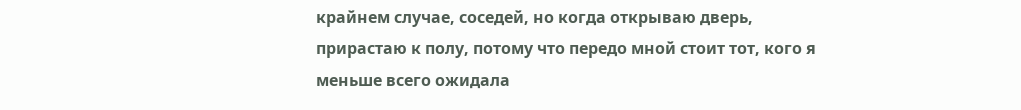крайнем случае, соседей, но когда открываю дверь, прирастаю к полу, потому что передо мной стоит тот, кого я меньше всего ожидала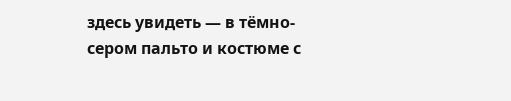здесь увидеть — в тёмно-сером пальто и костюме с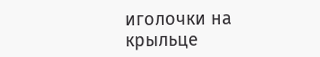иголочки на крыльце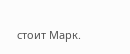стоит Марк.